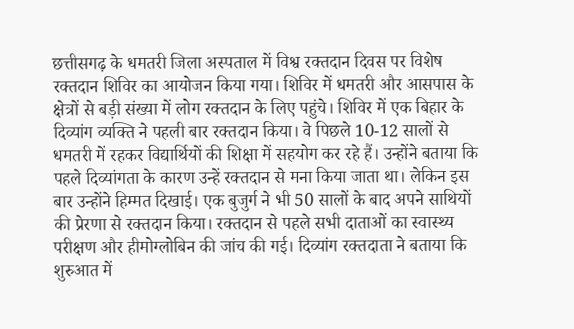छत्तीसगढ़ के धमतरी जिला अस्पताल में विश्व रक्तदान दिवस पर विशेष रक्तदान शिविर का आयोजन किया गया। शिविर में धमतरी और आसपास के क्षेत्रों से बड़ी संख्या में लोग रक्तदान के लिए पहुंचे। शिविर में एक बिहार के दिव्यांग व्यक्ति ने पहली बार रक्तदान किया। वे पिछले 10-12 सालों से धमतरी में रहकर विद्यार्थियों की शिक्षा में सहयोग कर रहे हैं। उन्होंने बताया कि पहले दिव्यांगता के कारण उन्हें रक्तदान से मना किया जाता था। लेकिन इस बार उन्होंने हिम्मत दिखाई। एक बुजुर्ग ने भी 50 सालों के बाद अपने साथियों की प्रेरणा से रक्तदान किया। रक्तदान से पहले सभी दाताओं का स्वास्थ्य परीक्षण और हीमोग्लोबिन की जांच की गई। दिव्यांग रक्तदाता ने बताया कि शुरुआत में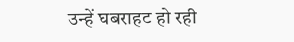उन्हें घबराहट हो रही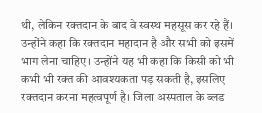थी, लेकिन रक्तदान के बाद वे स्वस्थ महसूस कर रहे हैं। उन्होंने कहा कि रक्तदान महादान है और सभी को इसमें भाग लेना चाहिए। उन्होंने यह भी कहा कि किसी को भी कभी भी रक्त की आवश्यकता पड़ सकती है, इसलिए रक्तदान करना महत्वपूर्ण है। जिला अस्पताल के ब्लड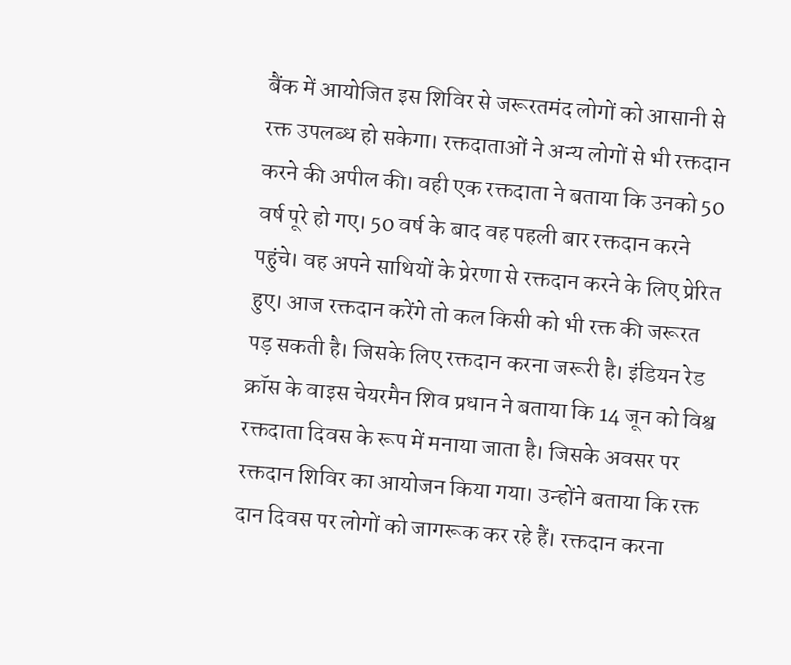बैंक में आयोजित इस शिविर से जरूरतमंद लोगों को आसानी से रक्त उपलब्ध हो सकेगा। रक्तदाताओं ने अन्य लोगों से भी रक्तदान करने की अपील की। वही एक रक्तदाता ने बताया कि उनको 50 वर्ष पूरे हो गए। 50 वर्ष के बाद वह पहली बार रक्तदान करने पहुंचे। वह अपने साथियों के प्रेरणा से रक्तदान करने के लिए प्रेरित हुए। आज रक्तदान करेंगे तो कल किसी को भी रक्त की जरूरत पड़ सकती है। जिसके लिए रक्तदान करना जरूरी है। इंडियन रेड क्रॉस के वाइस चेयरमैन शिव प्रधान ने बताया कि 14 जून को विश्व रक्तदाता दिवस के रूप में मनाया जाता है। जिसके अवसर पर रक्तदान शिविर का आयोजन किया गया। उन्होंने बताया कि रक्त दान दिवस पर लोगों को जागरूक कर रहे हैं। रक्तदान करना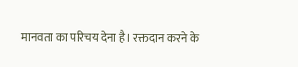मानवता का परिचय देना है। रक्तदान करने के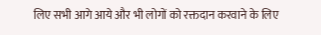लिए सभी आगे आये और भी लोगों को रक्तदान करवाने के लिए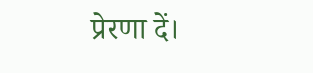प्रेरणा दें।